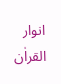انوار القراٰن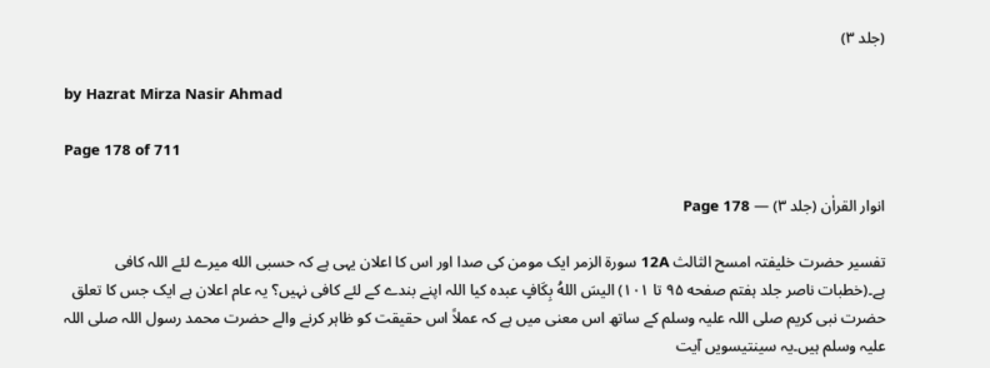(جلد ۳)

by Hazrat Mirza Nasir Ahmad

Page 178 of 711

انوار القراٰن (جلد ۳) — Page 178

تفسیر حضرت خلیفتہ امسح الثالث 12A سورة الزمر ایک مومن کی صدا اور اس کا اعلان یہی ہے کہ حسبى الله میرے لئے اللہ کافی ہے۔(خطبات ناصر جلد ہفتم صفحه ۹۵ تا ۱۰۱) اليسَ اللهُ بِكَافٍ عبده کیا اللہ اپنے بندے کے لئے کافی نہیں؟ یہ عام اعلان ہے ایک جس کا تعلق حضرت نبی کریم صلی اللہ علیہ وسلم کے ساتھ اس معنی میں ہے کہ عملاً اس حقیقت کو ظاہر کرنے والے حضرت محمد رسول اللہ صلی اللہ علیہ وسلم ہیں۔یہ سینتیسویں آیت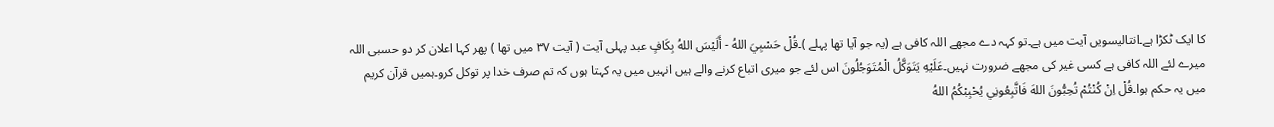کا ایک ٹکڑا ہے۔انتالیسویں آیت میں ہے۔تو کہہ دے مجھے اللہ کافی ہے (یہ جو آیا تھا پہلے )۔قُلْ حَسْبِيَ اللهُ - أَلَيْسَ اللهُ بِكَافٍ عبد پہلی آیت ( آیت ۳۷ میں تھا ) پھر کہا اعلان کر دو حسبی اللہ میرے لئے اللہ کافی ہے کسی غیر کی مجھے ضرورت نہیں۔عَلَيْهِ يَتَوَكَّلُ الْمُتَوَجُلُونَ اس لئے جو میری اتباع کرنے والے ہیں انہیں میں یہ کہتا ہوں کہ تم صرف خدا پر توکل کرو۔ہمیں قرآن کریم میں یہ حکم ہوا۔قُلْ اِنْ كُنْتُمْ تُحِبُّونَ اللهَ فَاتَّبِعُونِي يُحْبِبْكُمُ اللهُ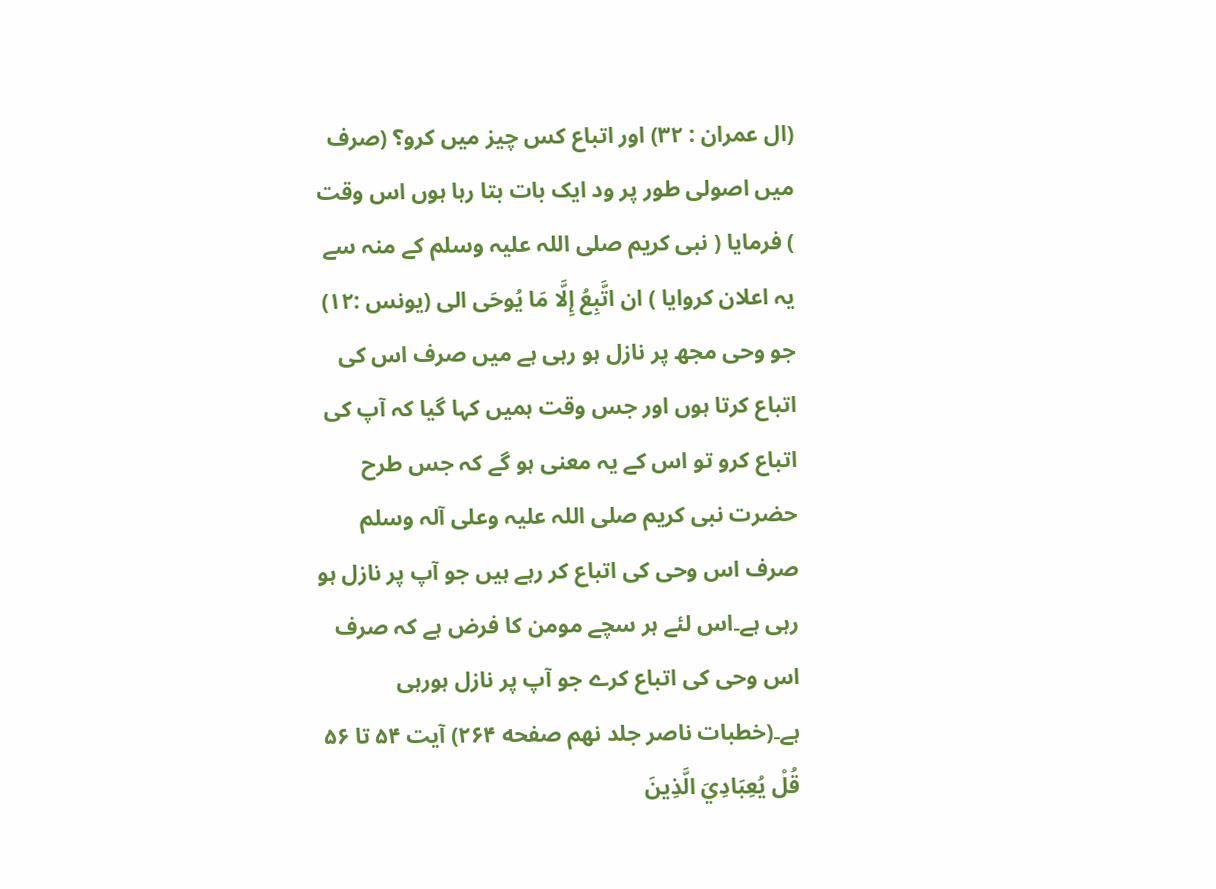(ال عمران : ۳۲) اور اتباع کس چیز میں کرو؟ (صرف میں اصولی طور پر ود ایک بات بتا رہا ہوں اس وقت ) فرمایا ( نبی کریم صلی اللہ علیہ وسلم کے منہ سے یہ اعلان کروایا ) ان اتَّبِعُ إِلَّا مَا يُوحَی الی (یونس :۱۲) جو وحی مجھ پر نازل ہو رہی ہے میں صرف اس کی اتباع کرتا ہوں اور جس وقت ہمیں کہا گیا کہ آپ کی اتباع کرو تو اس کے یہ معنی ہو گے کہ جس طرح حضرت نبی کریم صلی اللہ علیہ وعلی آلہ وسلم صرف اس وحی کی اتباع کر رہے ہیں جو آپ پر نازل ہو رہی ہے۔اس لئے ہر سچے مومن کا فرض ہے کہ صرف اس وحی کی اتباع کرے جو آپ پر نازل ہورہی ہے۔(خطبات ناصر جلد نهم صفحه ۲۶۴) آیت ۵۴ تا ۵۶ قُلْ يُعِبَادِيَ الَّذِينَ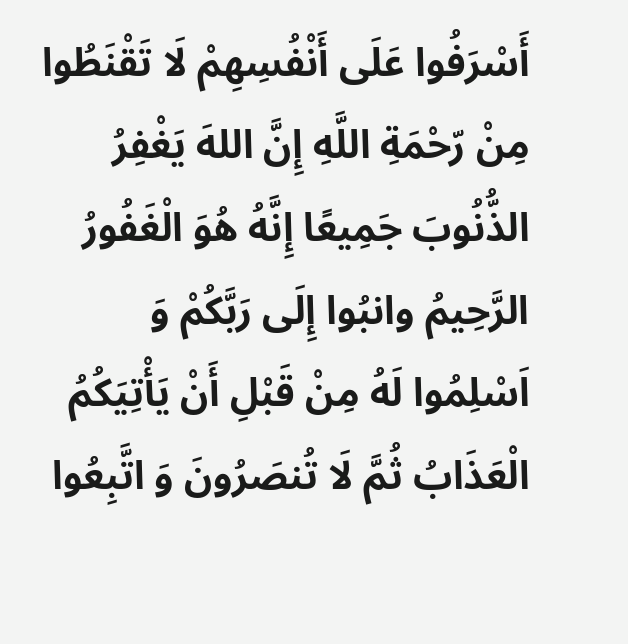أَسْرَفُوا عَلَى أَنْفُسِهِمْ لَا تَقْنَطُوا مِنْ رّحْمَةِ اللَّهِ إِنَّ اللهَ يَغْفِرُ الذُّنُوبَ جَمِيعًا إِنَّهُ هُوَ الْغَفُورُ الرَّحِيمُ وانبُوا إِلَى رَبَّكُمْ وَ اَسْلِمُوا لَهُ مِنْ قَبْلِ أَنْ يَأْتِيَكُمُ الْعَذَابُ ثُمَّ لَا تُنصَرُونَ وَ اتَّبِعُوا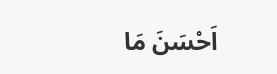اَحْسَنَ مَا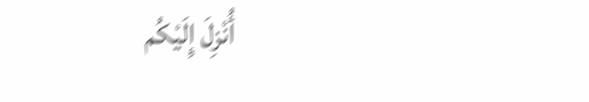أُنْزِلَ إِلَيْكُم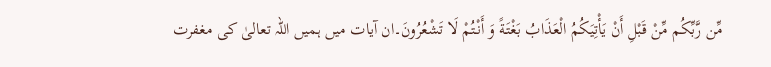مِّن رَّبِّكُم مِّنْ قَبْلِ أَنْ يَأْتِيَكُمُ الْعَذَابُ بَغْتَةً وَ أَنْتُمْ لَا تَشْعُرُونَ۔ان آیات میں ہمیں اللہ تعالیٰ کی مغفرت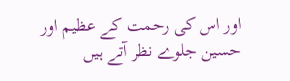اور اس کی رحمت کے عظیم اور حسین جلوے نظر آتے ہیں